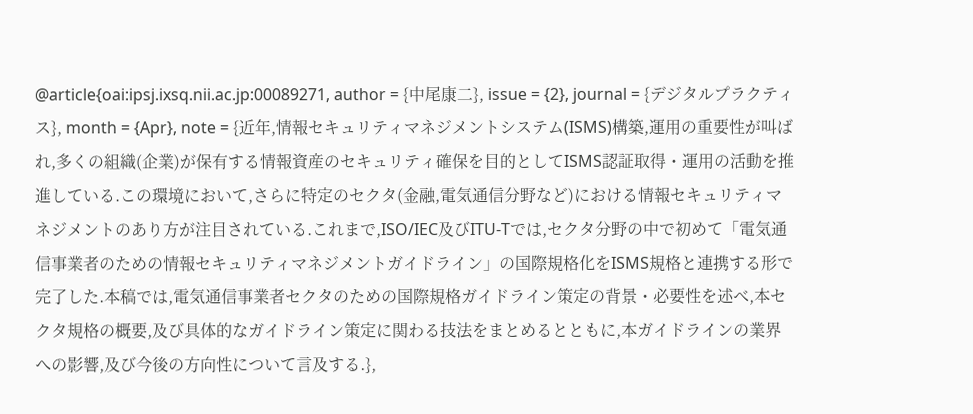@article{oai:ipsj.ixsq.nii.ac.jp:00089271, author = {中尾康二}, issue = {2}, journal = {デジタルプラクティス}, month = {Apr}, note = {近年,情報セキュリティマネジメントシステム(ISMS)構築,運用の重要性が叫ばれ,多くの組織(企業)が保有する情報資産のセキュリティ確保を目的としてISMS認証取得・運用の活動を推進している.この環境において,さらに特定のセクタ(金融,電気通信分野など)における情報セキュリティマネジメントのあり方が注目されている.これまで,ISO/IEC及びITU-Tでは,セクタ分野の中で初めて「電気通信事業者のための情報セキュリティマネジメントガイドライン」の国際規格化をISMS規格と連携する形で完了した.本稿では,電気通信事業者セクタのための国際規格ガイドライン策定の背景・必要性を述べ,本セクタ規格の概要,及び具体的なガイドライン策定に関わる技法をまとめるとともに,本ガイドラインの業界への影響,及び今後の方向性について言及する.},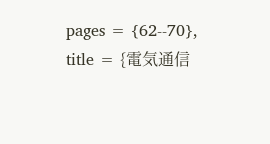pages = {62--70}, title = {電気通信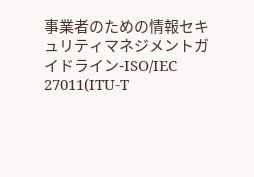事業者のための情報セキュリティマネジメントガイドライン-ISO/IEC 27011(ITU-T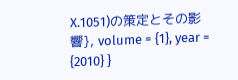X.1051)の策定とその影響}, volume = {1}, year = {2010} }